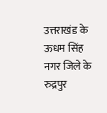उत्तराखंड के ऊधम सिंह नगर जिले के रुद्रपुर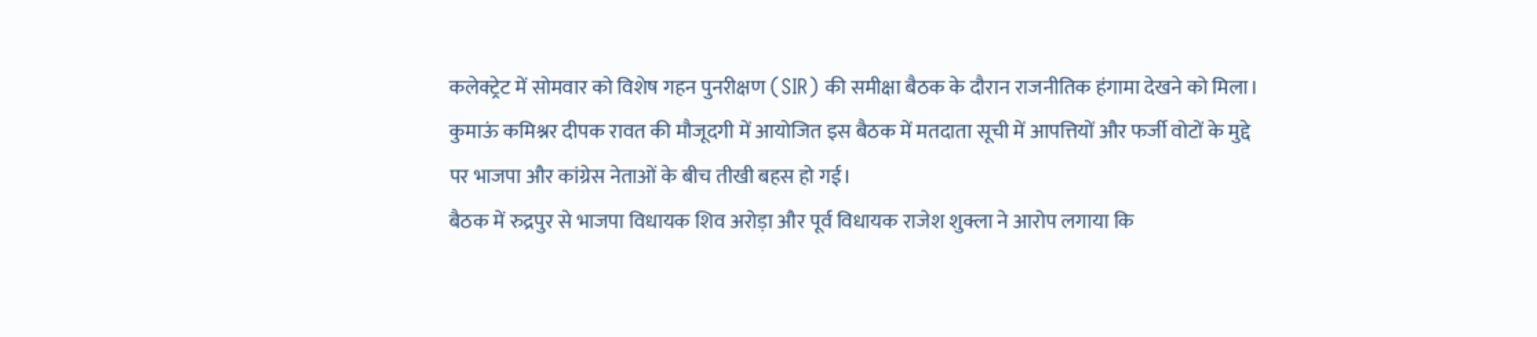कलेक्ट्रेट में सोमवार को विशेष गहन पुनरीक्षण (SIR) की समीक्षा बैठक के दौरान राजनीतिक हंगामा देखने को मिला। कुमाऊं कमिश्नर दीपक रावत की मौजूदगी में आयोजित इस बैठक में मतदाता सूची में आपत्तियों और फर्जी वोटों के मुद्दे पर भाजपा और कांग्रेस नेताओं के बीच तीखी बहस हो गई।
बैठक में रुद्रपुर से भाजपा विधायक शिव अरोड़ा और पूर्व विधायक राजेश शुक्ला ने आरोप लगाया कि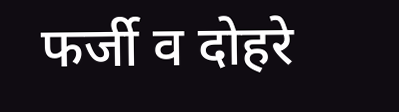फर्जी व दोहरे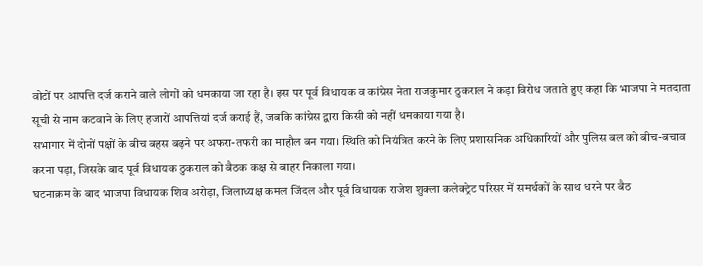वोटों पर आपत्ति दर्ज कराने वाले लोगों को धमकाया जा रहा है। इस पर पूर्व विधायक व कांग्रेस नेता राजकुमार ठुकराल ने कड़ा विरोध जताते हुए कहा कि भाजपा ने मतदाता सूची से नाम कटवाने के लिए हजारों आपत्तियां दर्ज कराई हैं, जबकि कांग्रेस द्वारा किसी को नहीं धमकाया गया है।
सभागार में दोनों पक्षों के बीच बहस बढ़ने पर अफरा-तफरी का माहौल बन गया। स्थिति को नियंत्रित करने के लिए प्रशासनिक अधिकारियों और पुलिस बल को बीच-बचाव करना पड़ा, जिसके बाद पूर्व विधायक ठुकराल को बैठक कक्ष से बाहर निकाला गया।
घटनाक्रम के बाद भाजपा विधायक शिव अरोड़ा, जिलाध्यक्ष कमल जिंदल और पूर्व विधायक राजेश शुक्ला कलेक्ट्रेट परिसर में समर्थकों के साथ धरने पर बैठ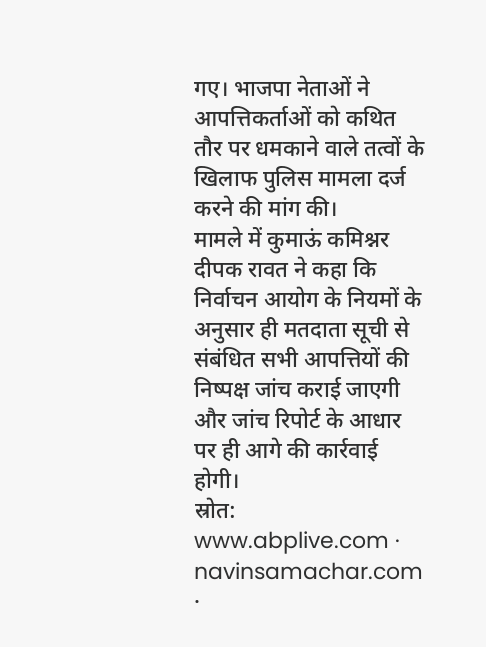गए। भाजपा नेताओं ने आपत्तिकर्ताओं को कथित तौर पर धमकाने वाले तत्वों के खिलाफ पुलिस मामला दर्ज करने की मांग की।
मामले में कुमाऊं कमिश्नर दीपक रावत ने कहा कि निर्वाचन आयोग के नियमों के अनुसार ही मतदाता सूची से संबंधित सभी आपत्तियों की निष्पक्ष जांच कराई जाएगी और जांच रिपोर्ट के आधार पर ही आगे की कार्रवाई होगी।
स्रोत: www.abplive.com · navinsamachar.com ·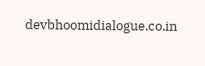devbhoomidialogue.co.in